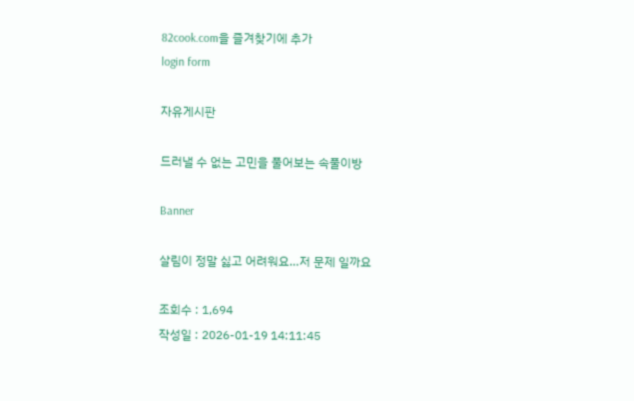82cook.com을 즐겨찾기에 추가
login form

자유게시판

드러낼 수 없는 고민을 풀어보는 속풀이방

Banner

살림이 정말 싫고 어려워요…저 문제 일까요

조회수 : 1,694
작성일 : 2026-01-19 14:11:45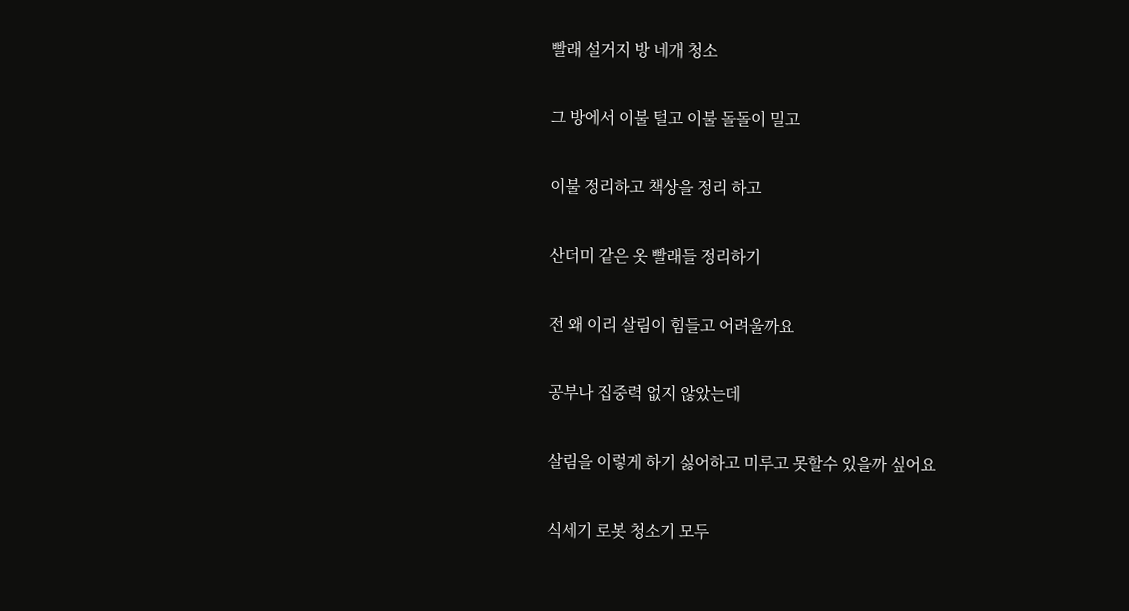빨래 설거지 방 네개 청소

그 방에서 이불 털고 이불 돌돌이 밀고

이불 정리하고 책상을 정리 하고

산더미 같은 옷 빨래들 정리하기

전 왜 이리 살림이 힘들고 어려울까요

공부나 집중력 없지 않았는데

살림을 이렇게 하기 싫어하고 미루고 못할수 있을까 싶어요

식세기 로봇 청소기 모두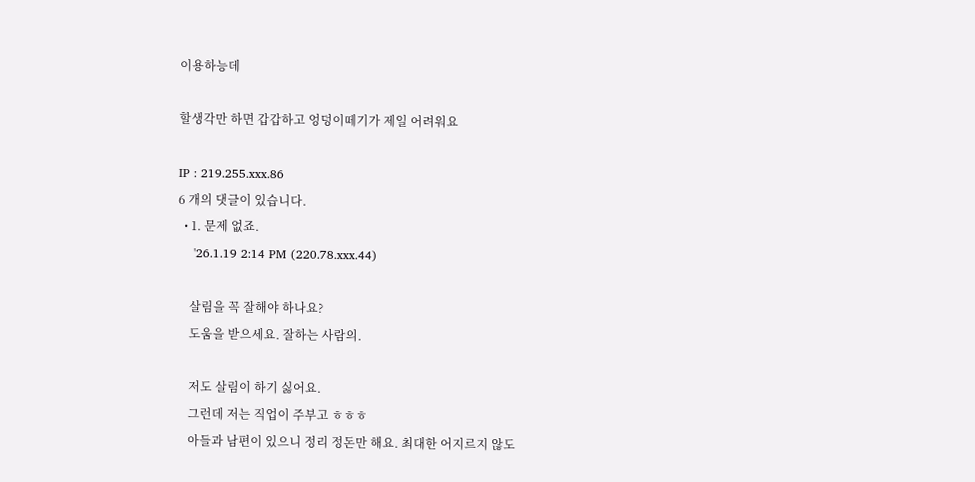이용하능데

할생각만 하면 갑갑하고 엉덩이떼기가 제일 어려워요

IP : 219.255.xxx.86
6 개의 댓글이 있습니다.
  • 1. 문제 없죠.
    '26.1.19 2:14 PM (220.78.xxx.44)

    살림을 꼭 잘해야 하나요?
    도움을 받으세요. 잘하는 사람의.

    저도 살림이 하기 싫어요.
    그런데 저는 직업이 주부고 ㅎㅎㅎ
    아들과 남편이 있으니 정리 정돈만 해요. 최대한 어지르지 않도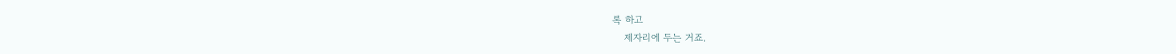록 하고
    제자리에 두는 거죠.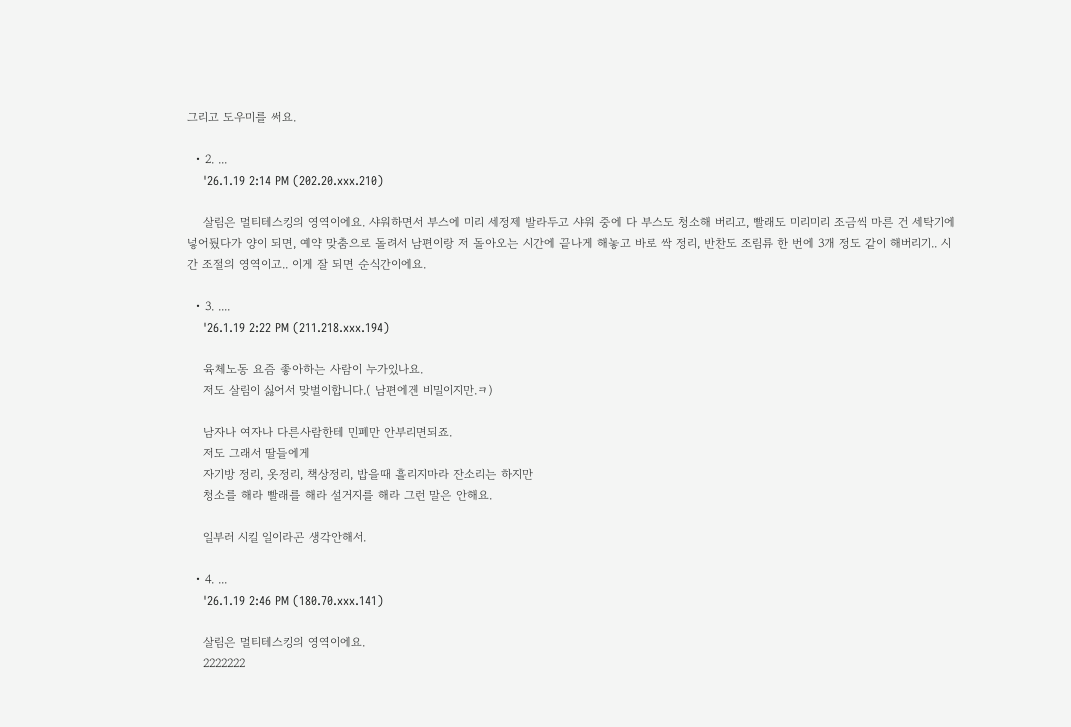그리고 도우미를 써요.

  • 2. ...
    '26.1.19 2:14 PM (202.20.xxx.210)

    살림은 멀티테스킹의 영역이에요. 샤워하면서 부스에 미리 세정제 발라두고 샤워 중에 다 부스도 청소해 버리고, 빨래도 미리미리 조금씩 마른 건 세탁기에 넣어뒀다가 양이 되면, 예약 맞춤으로 돌려서 남편이랑 저 돌아오는 시간에 끝나게 해놓고 바로 싹 정리, 반찬도 조림류 한 번에 3개 정도 같이 해버리기.. 시간 조절의 영역이고.. 이게 잘 되면 순식간이에요.

  • 3. ....
    '26.1.19 2:22 PM (211.218.xxx.194)

    육체노동 요즘 좋아하는 사람이 누가있나요.
    저도 살림이 싫어서 맞벌이합니다.( 남편에겐 비밀이지만.ㅋ)

    남자나 여자나 다른사람한테 민폐만 안부리면되죠.
    저도 그래서 딸들에게
    자기방 정리, 옷정리, 책상정리, 밥을때 흘리지마라 잔소리는 하지만
    청소를 해라 빨래를 해라 설거지를 해라 그런 말은 안해요.

    일부러 시킬 일이라곤 생각안해서.

  • 4. ...
    '26.1.19 2:46 PM (180.70.xxx.141)

    살림은 멀티테스킹의 영역이에요.
    2222222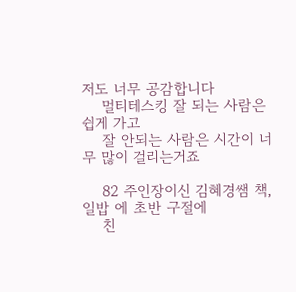저도 너무 공감합니다
    멀티테스킹 잘 되는 사람은 쉽게 가고
    잘 안되는 사람은 시간이 너무 많이 걸리는거죠

    82 주인장이신 김혜경쌤 책, 일밥 에 초반 구절에
    친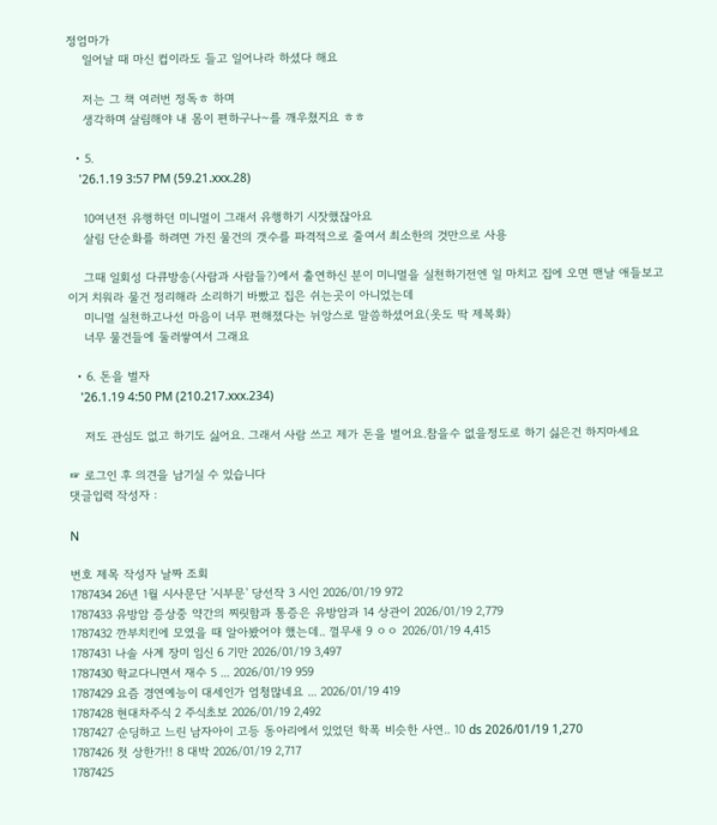정엄마가
    일어날 때 마신 컵이라도 들고 일어나라 하셨다 해요

    저는 그 책 여러번 정독ㅎ 하며
    생각하며 살림해야 내 몸이 편하구나~를 깨우쳤지요 ㅎㅎ

  • 5.
    '26.1.19 3:57 PM (59.21.xxx.28)

    10여년전 유행하던 미니멀이 그래서 유행하기 시잣했잖아요
    살림 단순화를 하려면 가진 물건의 갯수를 파격적으로 줄여서 최소한의 것만으로 사용

    그때 일회성 다큐방송(사람과 사람들?)에서 출연하신 분이 미니멀을 실천하기전엔 일 마치고 집에 오면 맨날 애들보고 이거 치워라 물건 정리해라 소리하기 바빴고 집은 쉬는곳이 아니었는데
    미니멀 실천하고나선 마음이 너무 편해졌다는 뉘앙스로 말씀하셨어요(옷도 딱 제복화)
    너무 물건들에 둘러쌓여서 그래요

  • 6. 돈을 벌자
    '26.1.19 4:50 PM (210.217.xxx.234)

    저도 관심도 없고 하기도 싫어요. 그래서 사람 쓰고 제가 돈을 벌어요.참을수 없을정도로 하기 싫은건 하지마세요

☞ 로그인 후 의견을 남기실 수 있습니다
댓글입력 작성자 :

N

번호 제목 작성자 날짜 조회
1787434 26년 1월 시사문단 '시부문' 당선작 3 시인 2026/01/19 972
1787433 유방암 증상중 약간의 찌릿함과 통증은 유방암과 14 상관이 2026/01/19 2,779
1787432 깐부치킨에 모였을 때 알아봤어야 했는데.. 껄무새 9 ㅇㅇ 2026/01/19 4,415
1787431 나솔 사계 장미 임신 6 기만 2026/01/19 3,497
1787430 학교다니면서 재수 5 ... 2026/01/19 959
1787429 요즘 경연예능이 대세인가 엄청많네요 ... 2026/01/19 419
1787428 현대차주식 2 주식초보 2026/01/19 2,492
1787427 순딩하고 느린 남자아이 고등 동아리에서 있었던 학폭 비슷한 사연.. 10 ds 2026/01/19 1,270
1787426 첫 상한가!! 8 대박 2026/01/19 2,717
1787425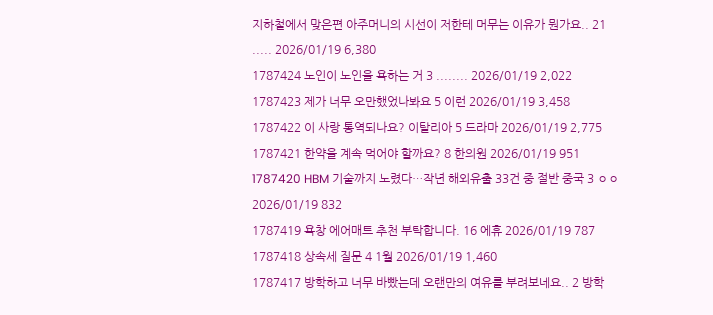지하철에서 맞은편 아주머니의 시선이 저한테 머무는 이유가 뭔가요.. 21 ..... 2026/01/19 6,380
1787424 노인이 노인을 욕하는 거 3 ........ 2026/01/19 2,022
1787423 제가 너무 오만했었나봐요 5 이런 2026/01/19 3,458
1787422 이 사랑 통역되나요? 이탈리아 5 드라마 2026/01/19 2,775
1787421 한약을 계속 먹어야 할까요? 8 한의원 2026/01/19 951
1787420 HBM 기술까지 노렸다…작년 해외유출 33건 중 절반 중국 3 ㅇㅇ 2026/01/19 832
1787419 욕창 에어매트 추천 부탁합니다. 16 에휴 2026/01/19 787
1787418 상속세 질문 4 1월 2026/01/19 1,460
1787417 방학하고 너무 바빴는데 오랜만의 여유를 부려보네요.. 2 방학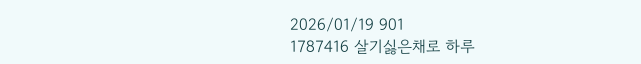2026/01/19 901
1787416 살기싫은채로 하루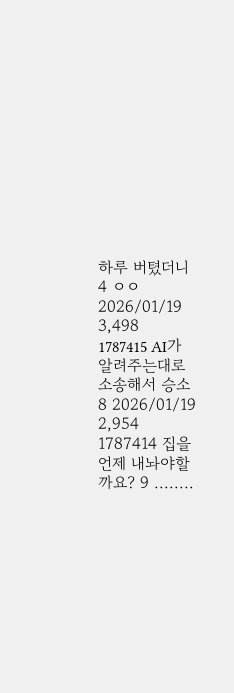하루 버텼더니 4 ㅇㅇ 2026/01/19 3,498
1787415 AI가 알려주는대로 소송해서 승소 8 2026/01/19 2,954
1787414 집을 언제 내놔야할까요? 9 ........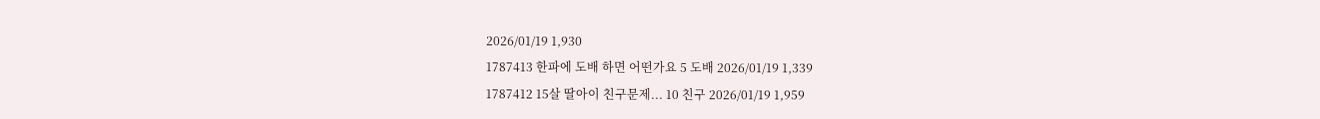2026/01/19 1,930
1787413 한파에 도배 하면 어떤가요 5 도배 2026/01/19 1,339
1787412 15살 딸아이 친구문제... 10 친구 2026/01/19 1,959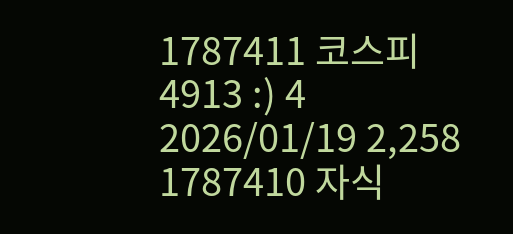1787411 코스피 4913 :) 4 2026/01/19 2,258
1787410 자식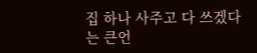집 하나 사주고 다 쓰겠다는 큰언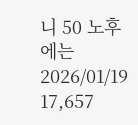니 50 노후에는 2026/01/19 17,657